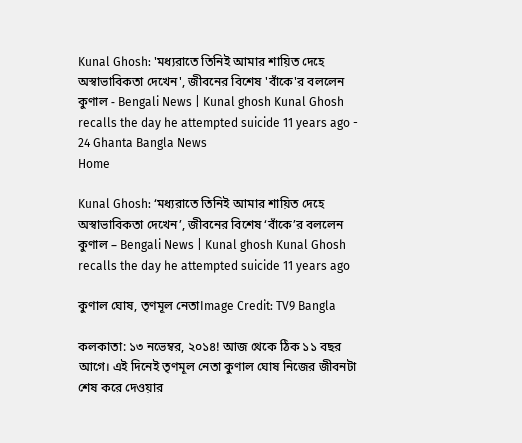Kunal Ghosh: 'মধ্যরাতে তিনিই আমার শায়িত দেহে অস্বাভাবিকতা দেখেন', জীবনের বিশেষ 'বাঁকে'র বললেন কুণাল - Bengali News | Kunal ghosh Kunal Ghosh recalls the day he attempted suicide 11 years ago - 24 Ghanta Bangla News
Home

Kunal Ghosh: ‘মধ্যরাতে তিনিই আমার শায়িত দেহে অস্বাভাবিকতা দেখেন’, জীবনের বিশেষ ‘বাঁকে’র বললেন কুণাল – Bengali News | Kunal ghosh Kunal Ghosh recalls the day he attempted suicide 11 years ago

কুণাল ঘোষ, তৃণমূল নেতাImage Credit: TV9 Bangla

কলকাতা: ১৩ নভেম্বর, ২০১৪! আজ থেকে ঠিক ১১ বছর আগে। এই দিনেই তৃণমূল নেতা কুণাল ঘোষ নিজের জীবনটা শেষ করে দেওয়ার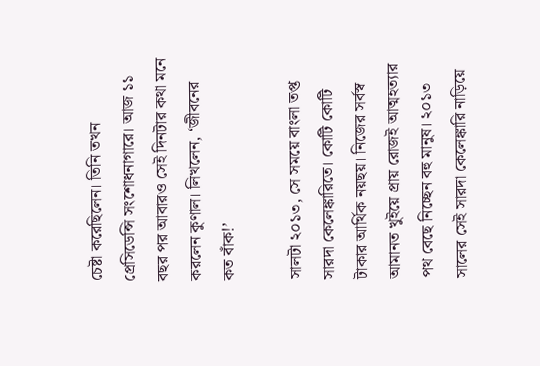চেষ্টা করেছিলেন। তিনি তখন প্রেসিডেন্সি সংশোধনাগারে। আজ ১১ বছর পর আবারও সেই দিনটার কথা মনে করলেন কুণাল। লিখলেন, ‘জীবনের কত বাঁক!’

সালটা ২০১৩, সে সময়ে বাংলা তপ্ত সারদা কেলেঙ্কারিতে। কোটি কোটি টাকার আর্থিক নয়ছয়। নিজের সর্বস্ব আমানত খুইয়ে প্রায় রোজই আত্মহত্যার পথ বেছে নিচ্ছেন বহু মানুষ। ২০১৩ সালের সেই সারদা কেলেঙ্কারি নাড়িয়ে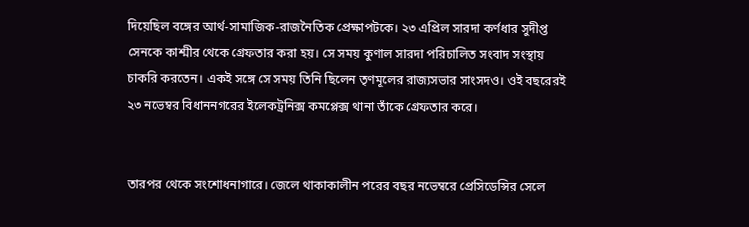দিয়েছিল বঙ্গের আর্থ-সামাজিক-রাজনৈতিক প্রেক্ষাপটকে। ২৩ এপ্রিল সারদা কর্ণধার সুদীপ্ত সেনকে কাশ্মীর থেকে গ্রেফতার করা হয়। সে সময় কুণাল সারদা পরিচালিত সংবাদ সংস্থায় চাকরি করতেন। একই সঙ্গে সে সময় তিনি ছিলেন তৃণমূলের রাজ্যসভার সাংসদও। ওই বছরেরই ২৩ নভেম্বর বিধাননগরের ইলেকট্রনিক্স কমপ্লেক্স থানা তাঁকে গ্রেফতার করে।


তারপর থেকে সংশোধনাগারে। জেলে থাকাকালীন পরের বছর নভেম্বরে প্রেসিডেন্সির সেলে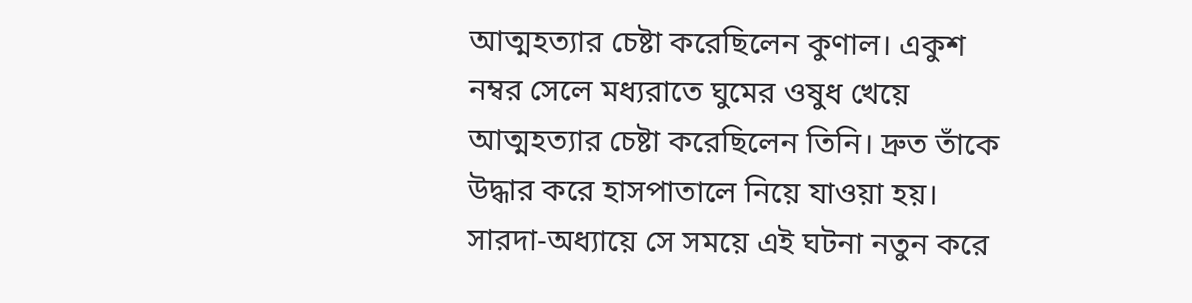আত্মহত্যার চেষ্টা করেছিলেন কুণাল। একুশ নম্বর সেলে মধ্যরাতে ঘুমের ওষুধ খেয়ে আত্মহত্যার চেষ্টা করেছিলেন তিনি। দ্রুত তাঁকে উদ্ধার করে হাসপাতালে নিয়ে যাওয়া হয়। সারদা-অধ্যায়ে সে সময়ে এই ঘটনা নতুন করে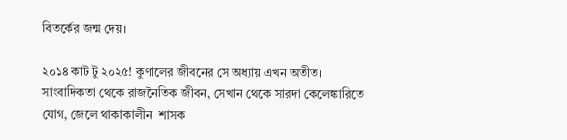বিতর্কের জন্ম দেয়।

২০১৪ কাট টু ২০২৫! কুণালের জীবনের সে অধ্যায় এখন অতীত। সাংবাদিকতা থেকে রাজনৈতিক জীবন, সেখান থেকে সারদা কেলেঙ্কারিতে যোগ, জেলে থাকাকালীন  শাসক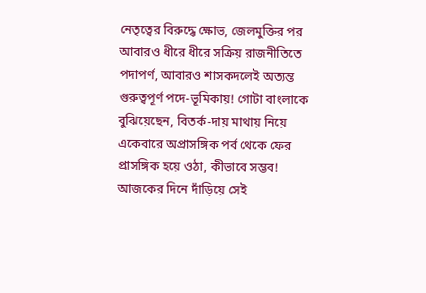নেতৃত্বের বিরুদ্ধে ক্ষোভ, জেলমুক্তির পর আবারও ধীরে ধীরে সক্রিয় রাজনীতিতে পদাপর্ণ, আবারও শাসকদলেই অত্যন্ত গুরুত্বপূর্ণ পদে-ভূমিকায়! গোটা বাংলাকে বুঝিয়েছেন, বিতর্ক-দায় মাথায় নিয়ে একেবারে অপ্রাসঙ্গিক পর্ব থেকে ফের প্রাসঙ্গিক হয়ে ওঠা, কীভাবে সম্ভব!  আজকের দিনে দাঁড়িয়ে সেই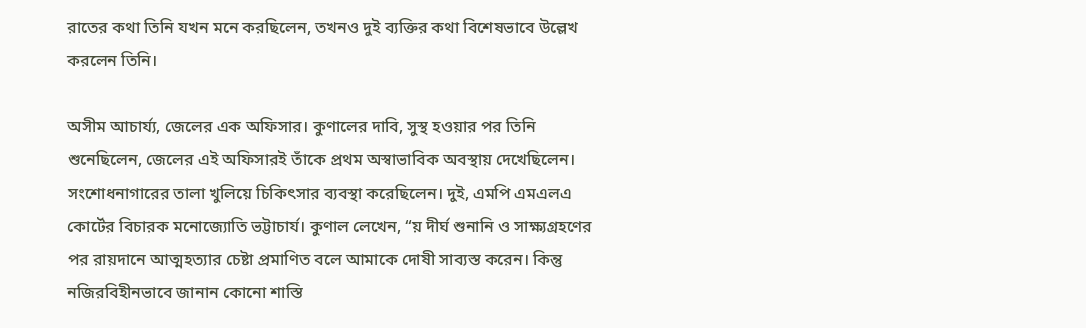রাতের কথা তিনি যখন মনে করছিলেন, তখনও দুই ব্যক্তির কথা বিশেষভাবে উল্লেখ করলেন তিনি।

অসীম আচার্য্য, জেলের এক অফিসার। কুণালের দাবি, সুস্থ হওয়ার পর তিনি শুনেছিলেন, জেলের এই অফিসারই তাঁকে প্রথম অস্বাভাবিক অবস্থায় দেখেছিলেন। সংশোধনাগারের তালা খুলিয়ে চিকিৎসার ব্যবস্থা করেছিলেন। দুই, এমপি এমএলএ কোর্টের বিচারক মনোজ্যোতি ভট্টাচার্য। কুণাল লেখেন, “য় দীর্ঘ শুনানি ও সাক্ষ্যগ্রহণের পর রায়দানে আত্মহত্যার চেষ্টা প্রমাণিত বলে আমাকে দোষী সাব্যস্ত করেন। কিন্তু নজিরবিহীনভাবে জানান কোনো শাস্তি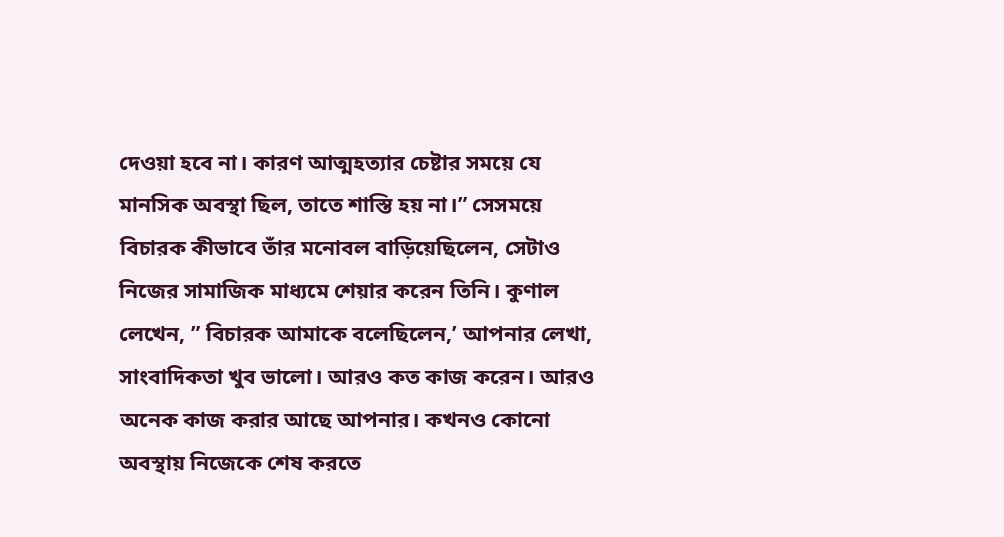দেওয়া হবে না। কারণ আত্মহত্যার চেষ্টার সময়ে যে মানসিক অবস্থা ছিল, তাতে শাস্তি হয় না।” সেসময়ে বিচারক কীভাবে তাঁর মনোবল বাড়িয়েছিলেন, সেটাও নিজের সামাজিক মাধ্যমে শেয়ার করেন তিনি। কুণাল লেখেন, ” বিচারক আমাকে বলেছিলেন,’ আপনার লেখা, সাংবাদিকতা খুব ভালো। আরও কত কাজ করেন। আরও অনেক কাজ করার আছে আপনার। কখনও কোনো অবস্থায় নিজেকে শেষ করতে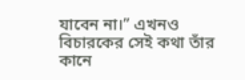যাবেন না।” এখনও বিচারকের সেই কথা তাঁর কানে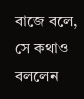বাজে বলে, সে কথাও বললেন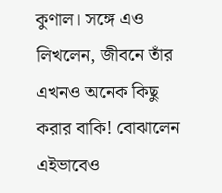কুণাল। সঙ্গে এও লিখলেন, জীবনে তাঁর এখনও অনেক কিছু করার বাকি! বোঝালেন এইভাবেও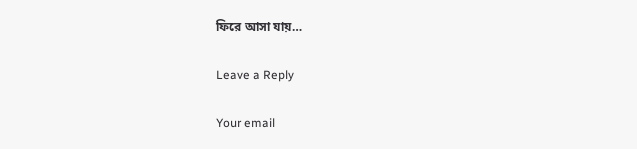ফিরে আসা যায়…

Leave a Reply

Your email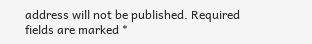address will not be published. Required fields are marked *